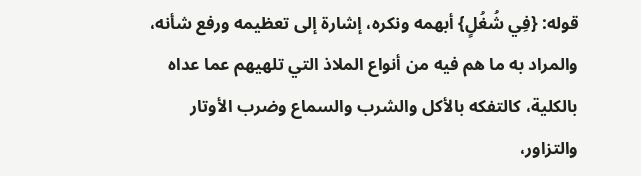قوله: {فِي شُغُلٍ} أبهمه ونكره، إشارة إلى تعظيمه ورفع شأنه، والمراد به ما هم فيه من أنواع الملاذ التي تلهيهم عما عداه بالكلية، كالتفكه بالأكل والشرب والسماع وضرب الأوتار والتزاور،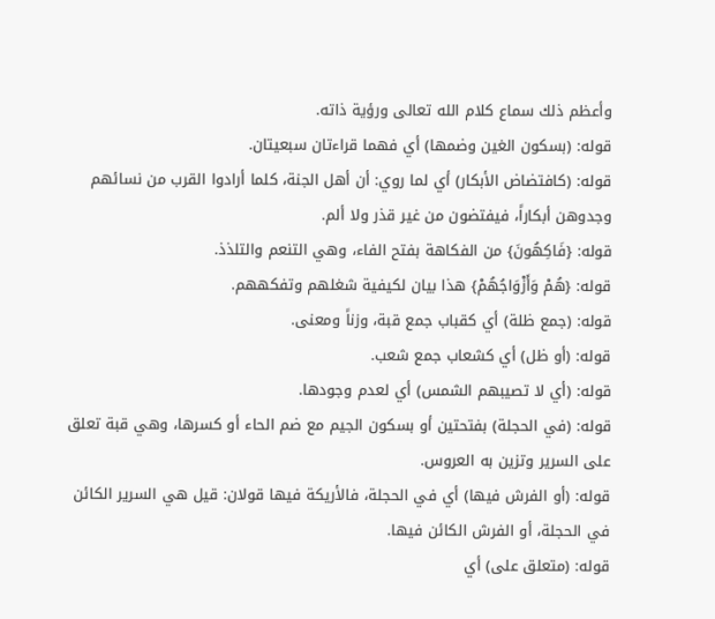وأعظم ذلك سماع كلام الله تعالى ورؤية ذاته.
قوله: (بسكون الغين وضمها) أي فهما قراءتان سبعيتان.
قوله: (كافتضاض الأبكار) أي لما روي: أن أهل الجنة، كلما أرادوا القرب من نسائهم وجدوهن أبكاراً، فيفتضون من غير قذر ولا ألم.
قوله: {فَاكِهُونَ} من الفكاهة بفتح الفاء، وهي التنعم والتلذذ.
قوله: {هُمْ وَأَزْوَاجُهُمْ} هذا بيان لكيفية شغلهم وتفكههم.
قوله: (جمع ظلة) أي كقباب جمع قبة، وزناً ومعنى.
قوله: (أو ظل) أي كشعاب جمع شعب.
قوله: (أي لا تصيبهم الشمس) أي لعدم وجودها.
قوله: (في الحجلة) بفتحتين أو بسكون الجيم مع ضم الحاء أو كسرها، وهي قبة تعلق على السرير وتزين به العروس.
قوله: (أو الفرش فيها) أي في الحجلة، فالأريكة فيها قولان: قيل هي السرير الكائن في الحجلة، أو الفرش الكائن فيها.
قوله: (متعلق على) أي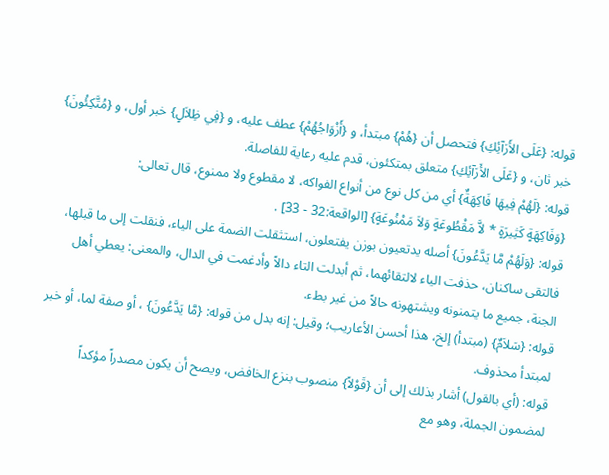قوله: {عَلَى الأَرَآئِكِ} فتحصل أن {هُمْ} مبتدأ، و {أَزْوَاجُهُمْ} عطف عليه، و {فِي ظِلاَلٍ} خبر أول، و {مُتَّكِئُونَ} خبر ثان، و {عَلَى الأَرَآئِكِ} متعلق بمتكئون، قدم عليه رعاية للفاصلة.
قوله: {لَهُمْ فِيهَا فَاكِهَةٌ} أي من كل نوع من أنواع الفواكه، لا مقطوع ولا ممنوع، قال تعالى:
{وَفَاكِهَةٍ كَثِيرَةٍ * لاَّ مَقْطُوعَةٍ وَلاَ مَمْنُوعَةٍ} [الواقعة:32 - 33] .
قوله: {وَلَهُمْ مَّا يَدَّعُونَ} أصله يدتعيون بوزن يفتعلون، استثقلت الضمة على الياء، فنقلت إلى ما قبلها، فالتقى ساكنان، حذفت الياء لالتقائهما، ثم أبدلت التاء دالاً وأدغمت في الدال، والمعنى: يعطي أهل الجنة، جميع ما يتمنونه ويشتهونه حالاً من غير بطء.
قوله: {سَلاَمٌ} (مبتدأ) إلخ، هذا أحسن الأعاريب؛ وقيل: إنه بدل من قوله: {مَّا يَدَّعُونَ} ، أو صفة لما، أو خبر لمبتدأ محذوف.
قوله: (أي بالقول) أشار بذلك إلى أن {قَوْلاً} منصوب بنزع الخافض، ويصح أن يكون مصدراً مؤكداً لمضمون الجملة، وهو مع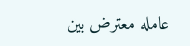عامله معترض بين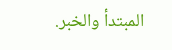المبتدأ والخبر.